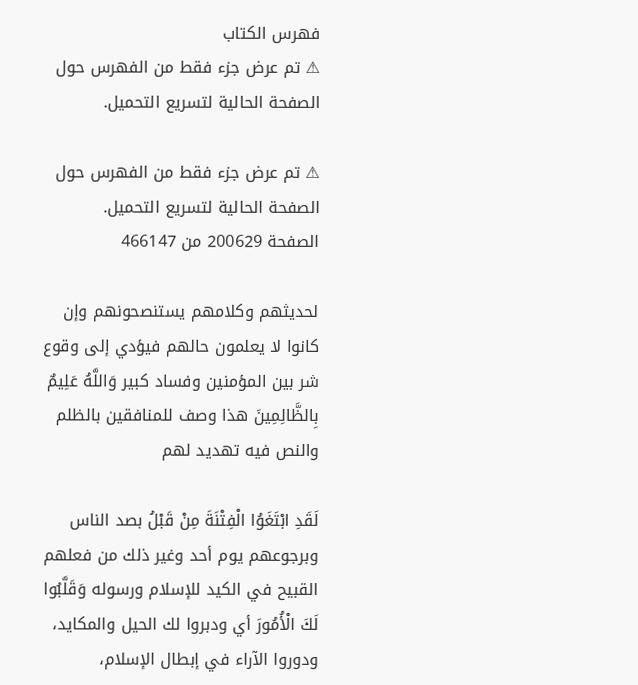فهرس الكتاب
⚠ تم عرض جزء فقط من الفهرس حول الصفحة الحالية لتسريع التحميل.

⚠ تم عرض جزء فقط من الفهرس حول الصفحة الحالية لتسريع التحميل.
الصفحة 200629 من 466147

لحديثهم وكلامهم يستنصحونهم وإن كانوا لا يعلمون حالهم فيؤدي إلى وقوع شر بين المؤمنين وفساد كبير وَاللَّهُ عَلِيمٌ بِالظَّالِمِينَ هذا وصف للمنافقين بالظلم والنص فيه تهديد لهم

لَقَدِ ابْتَغَوُا الْفِتْنَةَ مِنْ قَبْلُ بصد الناس وبرجوعهم يوم أحد وغير ذلك من فعلهم القبيح في الكيد للإسلام ورسوله وَقَلَّبُوا لَكَ الْأُمُورَ أي ودبروا لك الحيل والمكايد، ودوروا الآراء في إبطال الإسلام،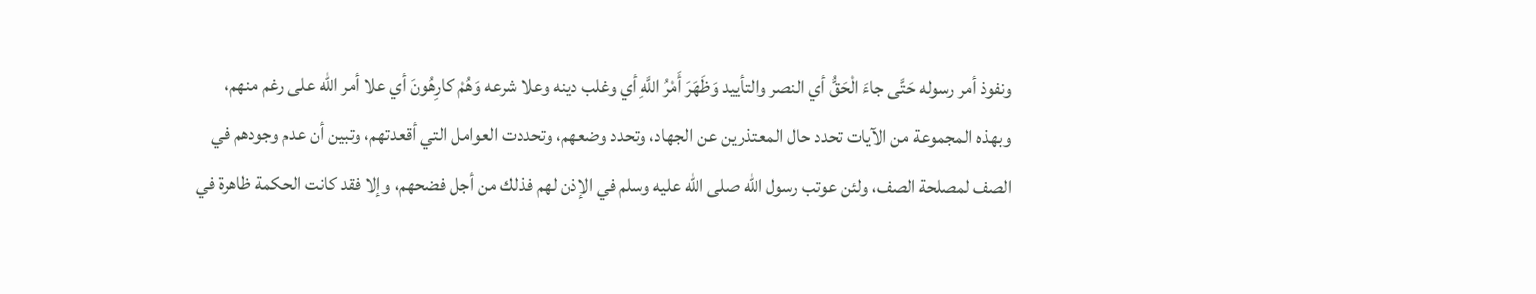ونفوذ أمر رسوله حَتَّى جاءَ الْحَقُّ أي النصر والتأييد وَظَهَرَ أَمْرُ اللَّهِ أي وغلب دينه وعلا شرعه وَهُمْ كارِهُونَ أي علا أمر الله على رغم منهم، وبهذه المجموعة من الآيات تحدد حال المعتذرين عن الجهاد، وتحدد وضعهم، وتحددت العوامل التي أقعدتهم، وتبين أن عدم وجودهم في الصف لمصلحة الصف، ولئن عوتب رسول الله صلى الله عليه وسلم في الإذن لهم فذلك من أجل فضحهم، وإلا فقد كانت الحكمة ظاهرة في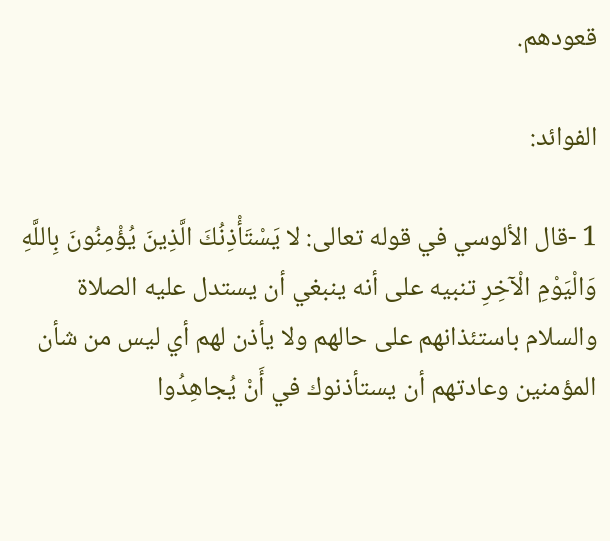قعودهم.

الفوائد:

1 -قال الألوسي في قوله تعالى: لا يَسْتَأْذِنُكَ الَّذِينَ يُؤْمِنُونَ بِاللَّهِ وَالْيَوْمِ الْآخِرِ تنبيه على أنه ينبغي أن يستدل عليه الصلاة والسلام باستئذانهم على حالهم ولا يأذن لهم أي ليس من شأن المؤمنين وعادتهم أن يستأذنوك في أَنْ يُجاهِدُوا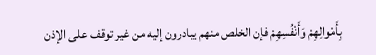بِأَمْوالِهِمْ وَأَنْفُسِهِمْ فإن الخلص منهم يبادرون إليه من غير توقف على الإذن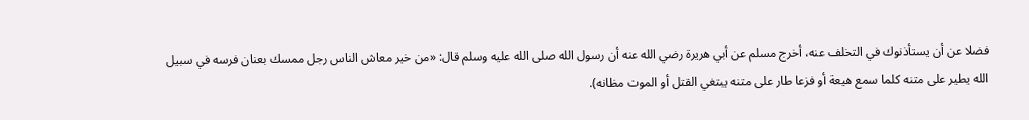فضلا عن أن يستأذنوك في التخلف عنه، أخرج مسلم عن أبي هريرة رضي الله عنه أن رسول الله صلى الله عليه وسلم قال: «من خير معاش الناس رجل ممسك بعنان فرسه في سبيل الله يطير على متنه كلما سمع هيعة أو فزعا طار على متنه يبتغي القتل أو الموت مظانه).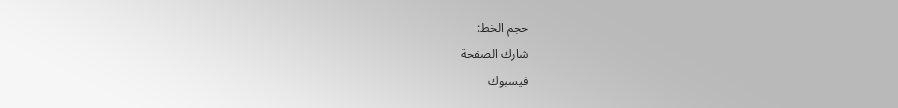حجم الخط:
شارك الصفحة
فيسبوك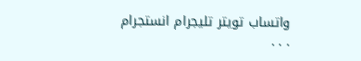واتساب تويتر تليجرام انستجرام
. . .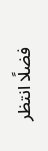فضلًا انتظر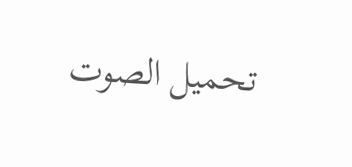تحميل الصوت